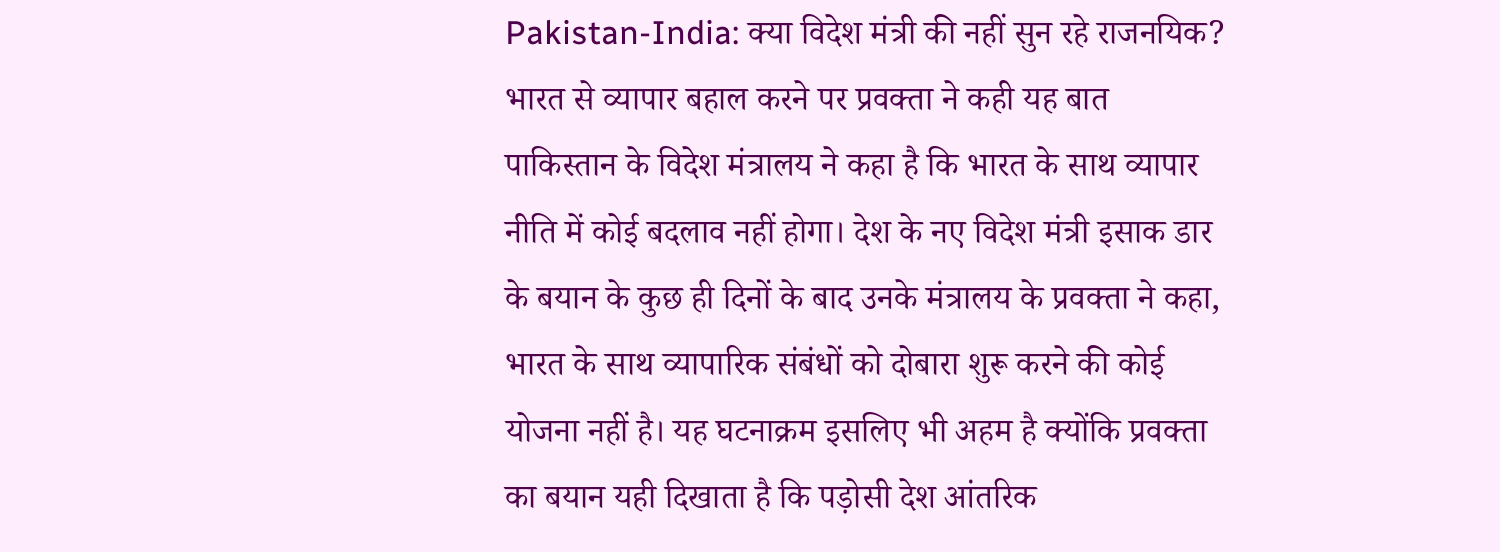Pakistan-India: क्या विदेश मंत्री की नहीं सुन रहे राजनयिक? भारत से व्यापार बहाल करने पर प्रवक्ता ने कही यह बात
पाकिस्तान के विदेश मंत्रालय ने कहा है कि भारत के साथ व्यापार नीति में कोई बदलाव नहीं होगा। देश के नए विदेश मंत्री इसाक डार के बयान के कुछ ही दिनों के बाद उनके मंत्रालय के प्रवक्ता ने कहा, भारत के साथ व्यापारिक संबंधों को दोबारा शुरू करने की कोई योजना नहीं है। यह घटनाक्रम इसलिए भी अहम है क्योंकि प्रवक्ता का बयान यही दिखाता है कि पड़ोसी देश आंतरिक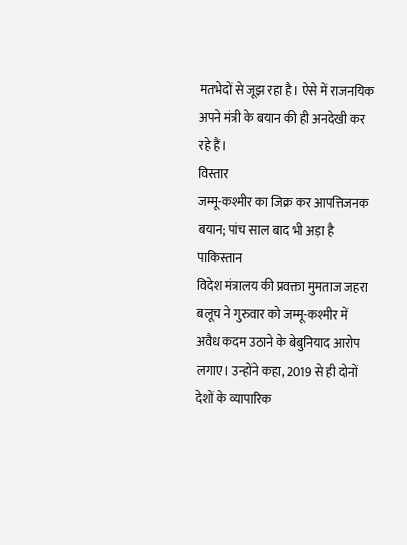मतभेदों से जूझ रहा है। ऐसे में राजनयिक अपने मंत्री के बयान की ही अनदेखी कर रहे हैं।
विस्तार
जम्मू-कश्मीर का जिक्र कर आपत्तिजनक बयान; पांच साल बाद भी अड़ा है पाकिस्तान
विदेश मंत्रालय की प्रवक्ता मुमताज जहरा बलूच ने गुरुवार को जम्मू-कश्मीर में अवैध कदम उठाने के बेबुनियाद आरोप लगाए। उन्होंने कहा, 2019 से ही दोनों देशों के व्यापारिक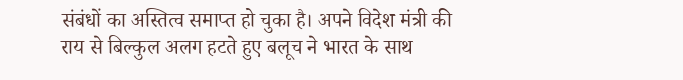संबंधों का अस्तित्व समाप्त हो चुका है। अपने विदेश मंत्री की राय से बिल्कुल अलग हटते हुए बलूच ने भारत के साथ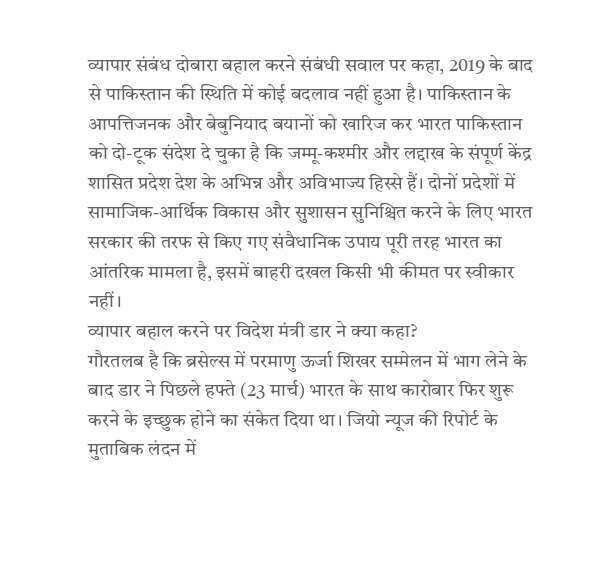व्यापार संबंध दोबारा बहाल करने संबंधी सवाल पर कहा, 2019 के बाद से पाकिस्तान की स्थिति में कोई बदलाव नहीं हुआ है। पाकिस्तान के आपत्तिजनक और बेबुनियाद बयानों को खारिज कर भारत पाकिस्तान को दो-टूक संदेश दे चुका है कि जम्मू-कश्मीर और लद्दाख के संपूर्ण केंद्र शासित प्रदेश देश के अभिन्न और अविभाज्य हिस्से हैं। दोनों प्रदेशों में सामाजिक-आर्थिक विकास और सुशासन सुनिश्चित करने के लिए भारत सरकार की तरफ से किए गए संवैधानिक उपाय पूरी तरह भारत का आंतरिक मामला है, इसमें बाहरी दखल किसी भी कीमत पर स्वीकार नहीं।
व्यापार बहाल करने पर विदेश मंत्री डार ने क्या कहा?
गौरतलब है कि ब्रसेल्स में परमाणु ऊर्जा शिखर सम्मेलन में भाग लेने के बाद डार ने पिछले हफ्ते (23 मार्च) भारत के साथ कारोबार फिर शुरू करने के इच्छुक होने का संकेत दिया था। जियो न्यूज की रिपोर्ट के मुताबिक लंदन में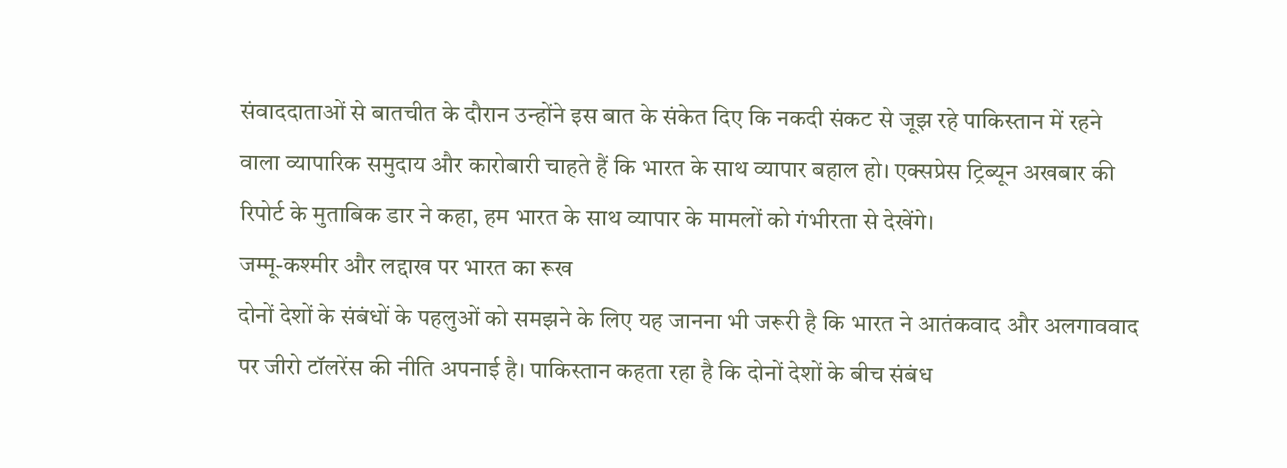संवाददाताओं से बातचीत के दौरान उन्होंने इस बात के संकेत दिए कि नकदी संकट से जूझ रहे पाकिस्तान में रहने वाला व्यापारिक समुदाय और कारोबारी चाहते हैं कि भारत के साथ व्यापार बहाल हो। एक्सप्रेस ट्रिब्यून अखबार की रिपोर्ट के मुताबिक डार ने कहा, हम भारत के साथ व्यापार के मामलों को गंभीरता से देखेंगे।
जम्मू-कश्मीर और लद्दाख पर भारत का रूख
दोनों देशों के संबंधों के पहलुओं को समझने के लिए यह जानना भी जरूरी है कि भारत ने आतंकवाद और अलगाववाद पर जीरो टॉलरेंस की नीति अपनाई है। पाकिस्तान कहता रहा है कि दोनों देशों के बीच संबंध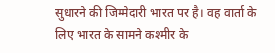सुधारने की जिम्मेदारी भारत पर है। वह वार्ता के लिए भारत के सामने कश्मीर के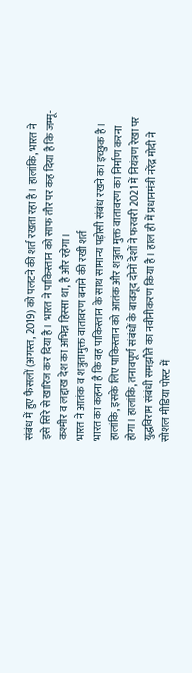संबंध में हुए फैसलों (अगस्त, 2019) को पलटने की शर्त रखता रहा है। हालांकि, भारत ने इसे सिरे से खारिज कर दिया है। भारत ने पाकिस्तान को साफ तौर पर कह दिया है कि जम्मू-कश्मीर व लद्दाख देश का अभिन्न हिस्सा था, है और रहेगा।
भारत ने आतंक व शत्रुतामुक्त वातावरण बनाने की रखी शर्त
भारत का कहना है कि वह पाकिस्तान के साथ सामान्य पड़ोसी संबंध रखने का इच्छुक है। हालांकि, इसके लिए पाकिस्तान को आतंक और शत्रुता मुक्त वातावरण का निर्माण करना होगा। हालांकि, तनावपूर्ण संबंधों के बावजूद दोनों देशों ने फरवरी 2021 में नियंत्रण रेखा पर युद्धविराम संबंधी समझौते का नवीनीकरण किया है। हाल ही में प्रधानमंत्री नरेंद्र मोदी ने सोशल मीडिया पोस्ट में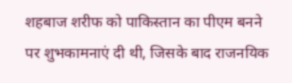शहबाज शरीफ को पाकिस्तान का पीएम बनने पर शुभकामनाएं दी थी, जिसके बाद राजनयिक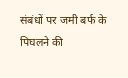संबंधों पर जमी बर्फ के पिघलने की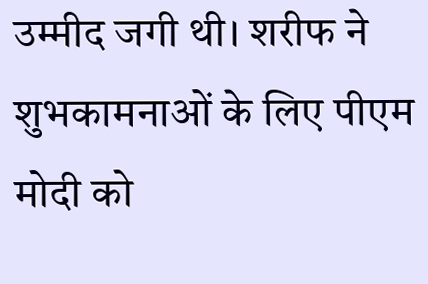उम्मीद जगी थी। शरीफ ने शुभकामनाओं के लिए पीएम मोदी को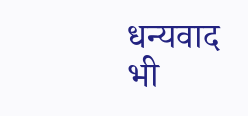धन्यवाद भी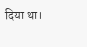दिया था।